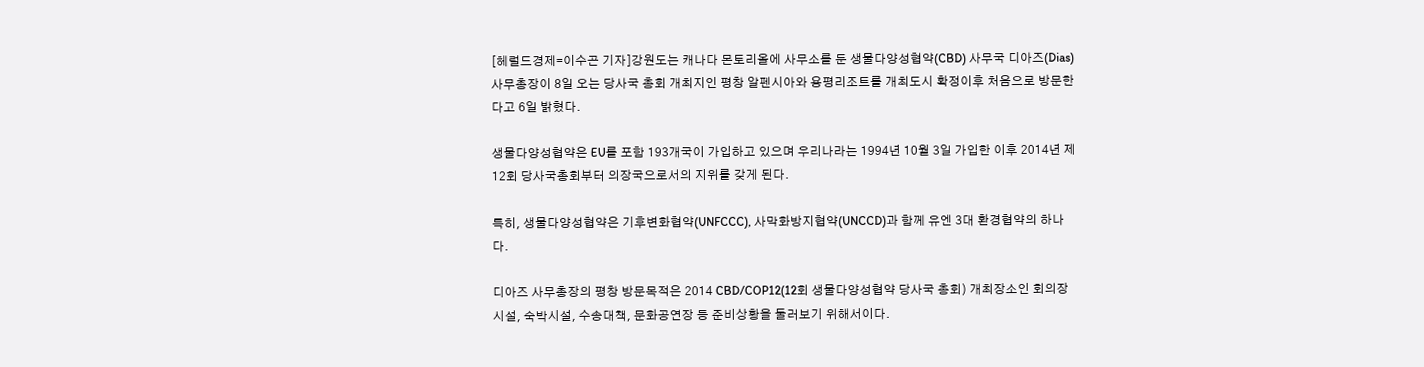[헤럴드경제=이수곤 기자]강원도는 캐나다 몬토리올에 사무소를 둔 생물다양성협약(CBD) 사무국 디아즈(Dias) 사무총장이 8일 오는 당사국 총회 개최지인 평창 알펜시아와 용평리조트를 개최도시 확정이후 처음으로 방문한다고 6일 밝혔다.

생물다양성협약은 EU를 포함 193개국이 가입하고 있으며 우리나라는 1994년 10월 3일 가입한 이후 2014년 제12회 당사국총회부터 의장국으로서의 지위를 갖게 된다.

특히, 생물다양성협약은 기후변화협약(UNFCCC), 사막화방지협약(UNCCD)과 함께 유엔 3대 환경협약의 하나다.

디아즈 사무총장의 평창 방문목적은 2014 CBD/COP12(12회 생물다양성협약 당사국 총회) 개최장소인 회의장 시설, 숙박시설, 수송대책, 문화공연장 등 준비상황을 둘러보기 위해서이다.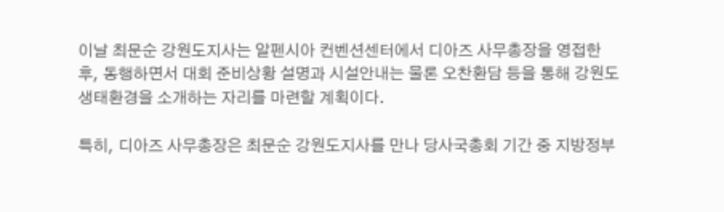이날 최문순 강원도지사는 알펜시아 컨벤션센터에서 디아즈 사무총장을 영접한 후, 동행하면서 대회 준비상황 설명과 시설안내는 물론 오찬환담 등을 통해 강원도 생태환경을 소개하는 자리를 마련할 계획이다.

특히, 디아즈 사무총장은 최문순 강원도지사를 만나 당사국총회 기간 중 지방정부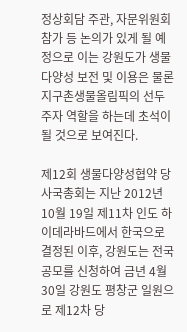정상회담 주관, 자문위원회 참가 등 논의가 있게 될 예정으로 이는 강원도가 생물다양성 보전 및 이용은 물론 지구촌생물올림픽의 선두주자 역할을 하는데 초석이 될 것으로 보여진다.

제12회 생물다양성협약 당사국총회는 지난 2012년 10월 19일 제11차 인도 하이데라바드에서 한국으로 결정된 이후, 강원도는 전국 공모를 신청하여 금년 4월 30일 강원도 평창군 일원으로 제12차 당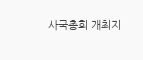사국총회 개최지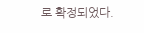로 확정되었다.